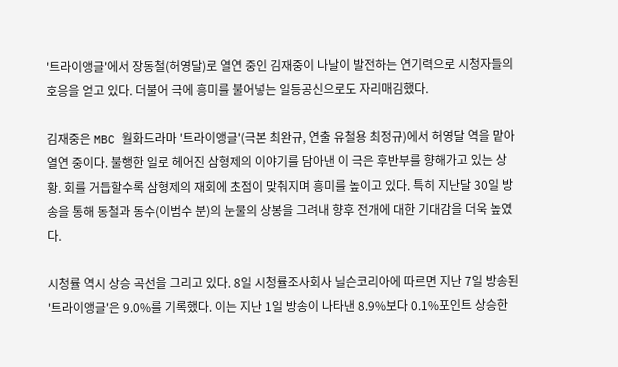'트라이앵글'에서 장동철(허영달)로 열연 중인 김재중이 나날이 발전하는 연기력으로 시청자들의 호응을 얻고 있다. 더불어 극에 흥미를 불어넣는 일등공신으로도 자리매김했다.

김재중은 MBC 월화드라마 '트라이앵글'(극본 최완규, 연출 유철용 최정규)에서 허영달 역을 맡아 열연 중이다. 불행한 일로 헤어진 삼형제의 이야기를 담아낸 이 극은 후반부를 향해가고 있는 상황. 회를 거듭할수록 삼형제의 재회에 초점이 맞춰지며 흥미를 높이고 있다. 특히 지난달 30일 방송을 통해 동철과 동수(이범수 분)의 눈물의 상봉을 그려내 향후 전개에 대한 기대감을 더욱 높였다.

시청률 역시 상승 곡선을 그리고 있다. 8일 시청률조사회사 닐슨코리아에 따르면 지난 7일 방송된 '트라이앵글'은 9.0%를 기록했다. 이는 지난 1일 방송이 나타낸 8.9%보다 0.1%포인트 상승한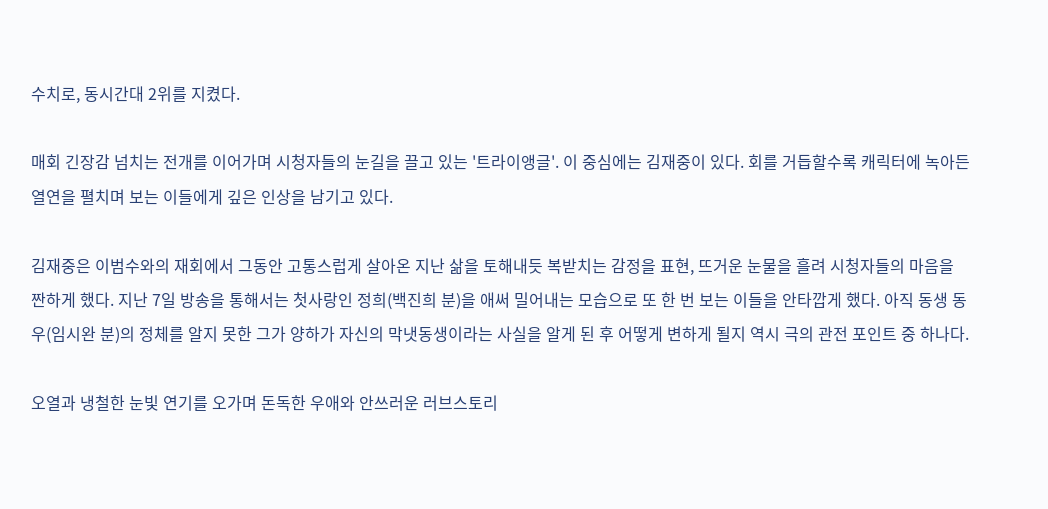수치로, 동시간대 2위를 지켰다.

매회 긴장감 넘치는 전개를 이어가며 시청자들의 눈길을 끌고 있는 '트라이앵글'. 이 중심에는 김재중이 있다. 회를 거듭할수록 캐릭터에 녹아든 열연을 펼치며 보는 이들에게 깊은 인상을 남기고 있다.

김재중은 이범수와의 재회에서 그동안 고통스럽게 살아온 지난 삶을 토해내듯 복받치는 감정을 표현, 뜨거운 눈물을 흘려 시청자들의 마음을 짠하게 했다. 지난 7일 방송을 통해서는 첫사랑인 정희(백진희 분)을 애써 밀어내는 모습으로 또 한 번 보는 이들을 안타깝게 했다. 아직 동생 동우(임시완 분)의 정체를 알지 못한 그가 양하가 자신의 막냇동생이라는 사실을 알게 된 후 어떻게 변하게 될지 역시 극의 관전 포인트 중 하나다.

오열과 냉철한 눈빛 연기를 오가며 돈독한 우애와 안쓰러운 러브스토리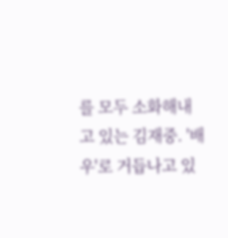를 모두 소화해내고 있는 김재중. '배우'로 거듭나고 있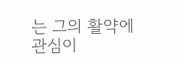는 그의 활약에 관심이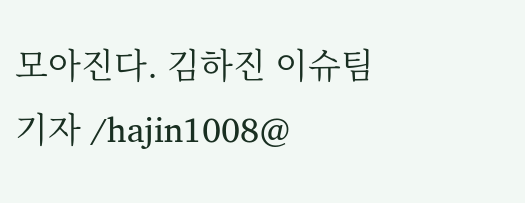모아진다. 김하진 이슈팀기자 /hajin1008@